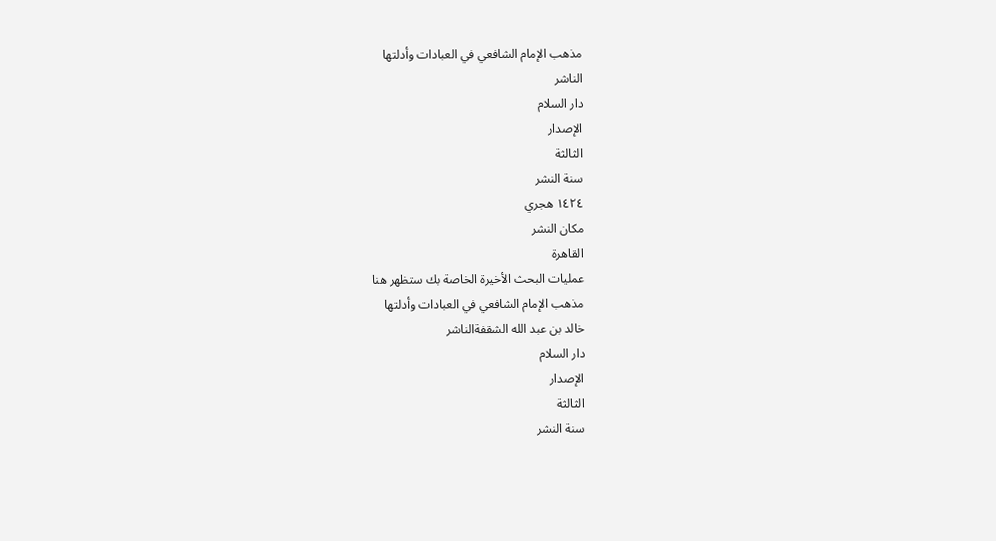مذهب الإمام الشافعي في العبادات وأدلتها
الناشر
دار السلام
الإصدار
الثالثة
سنة النشر
١٤٢٤ هجري
مكان النشر
القاهرة
عمليات البحث الأخيرة الخاصة بك ستظهر هنا
مذهب الإمام الشافعي في العبادات وأدلتها
خالد بن عبد الله الشقفةالناشر
دار السلام
الإصدار
الثالثة
سنة النشر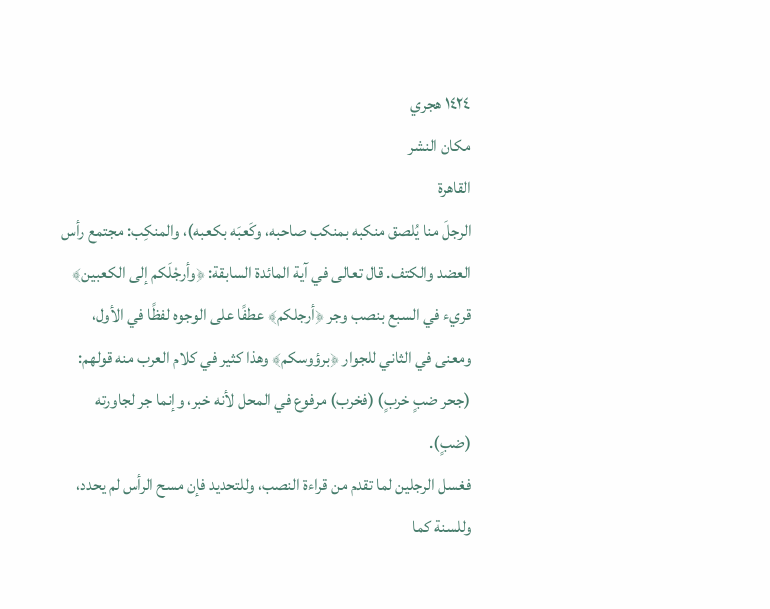١٤٢٤ هجري
مكان النشر
القاهرة
الرجلَ منا يُلصق منكبه بمنكب صاحبه، وكَعبَه بكعبه)، والمنكِب: مجتمع رأس العضد والكتف. قال تعالى في آية المائدة السابقة: ﴿وأرجْلَكم إلى الكعبين﴾ قريء في السبع بنصب وجر ﴿أرجلكم﴾ عطفًا على الوجوه لفظًا في الأول، ومعنى في الثاني للجوار ﴿برؤوسكم﴾ وهذا كثير في كلام العرب منه قولهم: (جحر ضبٍ خربٍ) (فخرب) مرفوع في المحل لأنه خبر، وإنما جر لجاورته (ضبٍ).
فغسل الرجلين لما تقدم من قراءة النصب، وللتحديد فإن مسح الرأس لم يحدد، وللسنة كما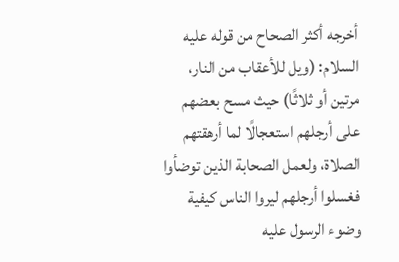أخرجه أكثر الصحاح من قوله عليه السلام: (ويل للأعقاب من النار، مرتين أو ثلاثًا) حيث مسح بعضهم على أرجلهم استعجالًا لما أرهقتهم الصلاة، ولعمل الصحابة الذين توضأوا فغسلوا أرجلهم ليروا الناس كيفية وضوء الرسول عليه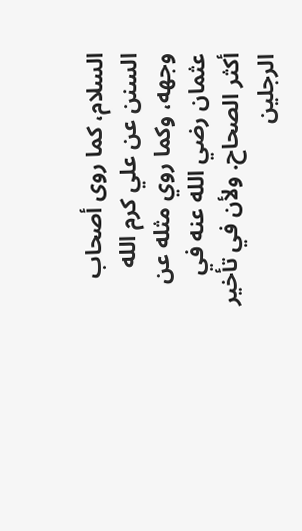السلام، كما روى أصحاب السنن عن علي كرم الله وجهه، وكما روي مثله عن عثمان رضي الله عنه في أكثر الصحاح. ولأن في تأخير الرجلين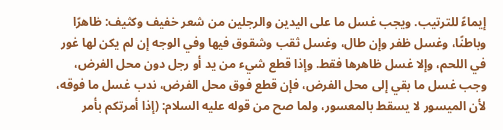إيماءً للترتيب. ويجب غسل ما على اليدين والرجلين من شعر خفيف وكثيف: ظاهرًا وباطنًا، وغسل ظفر وإن طال، وغسل ثقب وشقوق فيها وفي الوجه إن لم يكن لها غور في اللحم، وإلا غسل ظاهرها فقط. وإذا قطع شيء من يد أو رجل دون محل الفرض، وجب غسل ما بقي إلى محل الفرض، فإن قطع فوق محل الفرض، ندب غسل ما فوقه، لأن الميسور لا يسقط بالمعسور، ولما صح من قوله عليه السلام: (إذا أمرتكم بأمر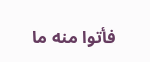فأتوا منه ما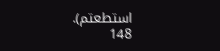استطعتم).
148